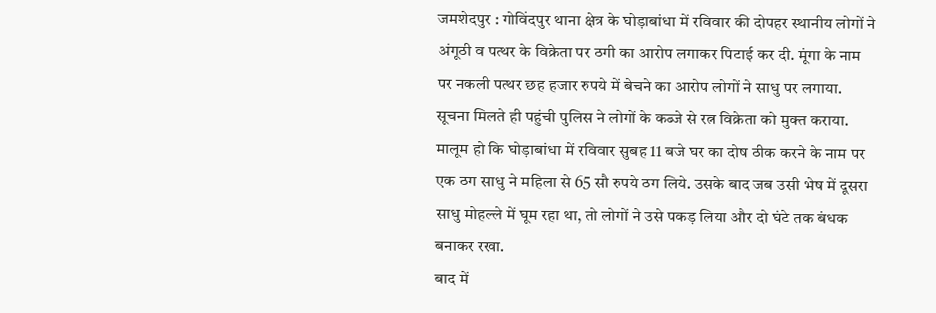जमशेदपुर : गोविंदपुर थाना क्षेत्र के घोड़ाबांधा में रविवार की दोपहर स्थानीय लोगों ने अंगूठी व पत्थर के विक्रेता पर ठगी का आरोप लगाकर पिटाई कर दी. मूंगा के नाम पर नकली पत्थर छह हजार रुपये में बेचने का आरोप लोगों ने साधु पर लगाया.
सूचना मिलते ही पहुंची पुलिस ने लोगों के कब्जे से रत्न विक्रेता को मुक्त कराया. मालूम हो कि घोड़ाबांधा में रविवार सुबह 11 बजे घर का दोष ठीक करने के नाम पर एक ठग साधु ने महिला से 65 सौ रुपये ठग लिये. उसके बाद जब उसी भेष में दूसरा साधु मोहल्ले में घूम रहा था, तो लोगों ने उसे पकड़ लिया और दो घंटे तक बंधक बनाकर रखा.
बाद में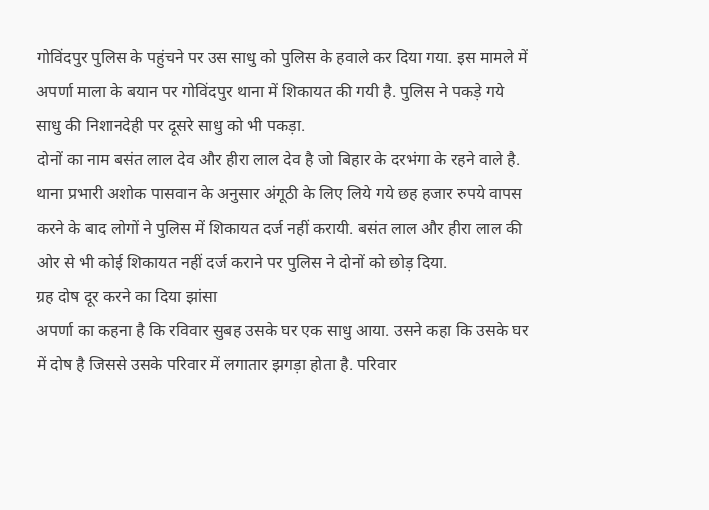गोविंदपुर पुलिस के पहुंचने पर उस साधु को पुलिस के हवाले कर दिया गया. इस मामले में अपर्णा माला के बयान पर गोविंदपुर थाना में शिकायत की गयी है. पुलिस ने पकड़े गये साधु की निशानदेही पर दूसरे साधु को भी पकड़ा.
दोनों का नाम बसंत लाल देव और हीरा लाल देव है जो बिहार के दरभंगा के रहने वाले है. थाना प्रभारी अशोक पासवान के अनुसार अंगूठी के लिए लिये गये छह हजार रुपये वापस करने के बाद लोगों ने पुलिस में शिकायत दर्ज नहीं करायी. बसंत लाल और हीरा लाल की ओर से भी कोई शिकायत नहीं दर्ज कराने पर पुलिस ने दोनों को छोड़ दिया.
ग्रह दोष दूर करने का दिया झांसा
अपर्णा का कहना है कि रविवार सुबह उसके घर एक साधु आया. उसने कहा कि उसके घर में दोष है जिससे उसके परिवार में लगातार झगड़ा होता है. परिवार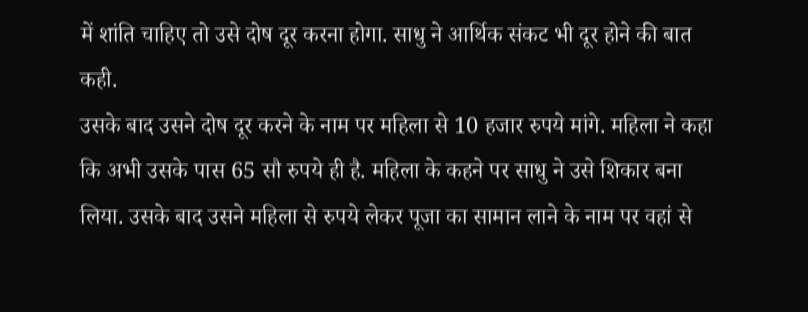में शांति चाहिए तो उसे दोष दूर करना होगा. साधु ने आर्थिक संकट भी दूर होने की बात कही.
उसके बाद उसने दोष दूर करने के नाम पर महिला से 10 हजार रुपये मांगे. महिला ने कहा कि अभी उसके पास 65 सौ रुपये ही है. महिला के कहने पर साधु ने उसे शिकार बना लिया. उसके बाद उसने महिला से रुपये लेकर पूजा का सामान लाने के नाम पर वहां से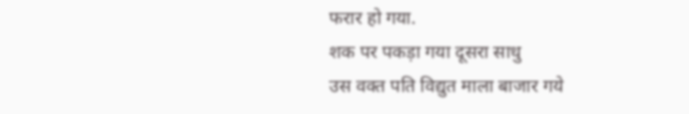फरार हो गया.
शक पर पकड़ा गया दूसरा साधु
उस वक्त पति विद्युत माला बाजार गये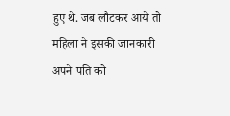हुए थे. जब लौटकर आये तो महिला ने इसकी जानकारी अपने पति को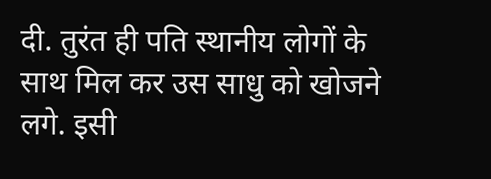दी. तुरंत ही पति स्थानीय लोगों के साथ मिल कर उस साधु को खोजने लगे. इसी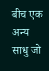बीच एक अन्य साधु जो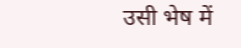उसी भेष में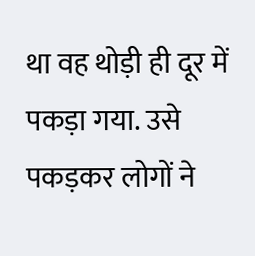था वह थोड़ी ही दूर में पकड़ा गया. उसे पकड़कर लोगों ने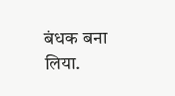बंधक बना लिया.